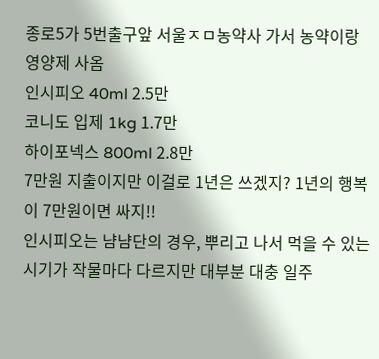종로5가 5번출구앞 서울ㅈㅁ농약사 가서 농약이랑 영양제 사옴
인시피오 40ml 2.5만
코니도 입제 1kg 1.7만
하이포넥스 800ml 2.8만
7만원 지출이지만 이걸로 1년은 쓰겠지? 1년의 행복이 7만원이면 싸지!!
인시피오는 냠냠단의 경우, 뿌리고 나서 먹을 수 있는 시기가 작물마다 다르지만 대부분 대충 일주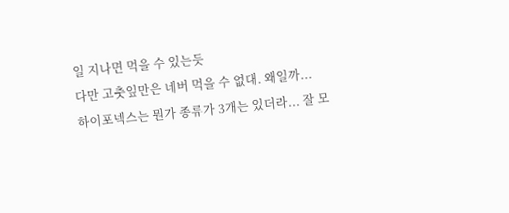일 지나면 먹을 수 있는듯
다만 고춧잎만은 네버 먹을 수 없대. 왜일까...
하이포넥스는 뭔가 종류가 3개는 있더라... 잘 모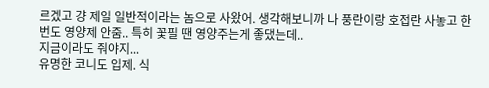르겠고 걍 제일 일반적이라는 놈으로 사왔어. 생각해보니까 나 풍란이랑 호접란 사놓고 한번도 영양제 안줌.. 특히 꽃필 땐 영양주는게 좋댔는데..
지금이라도 줘야지...
유명한 코니도 입제. 식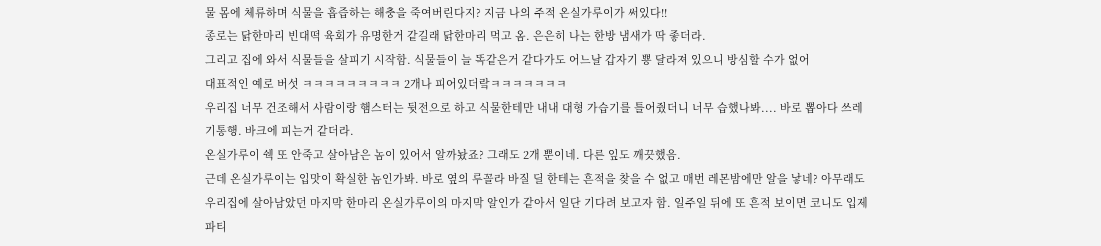물 몸에 체류하며 식물을 흡즙하는 해충을 죽여버린다지? 지금 나의 주적 온실가루이가 써있다!!
종로는 닭한마리 빈대떡 육회가 유명한거 같길래 닭한마리 먹고 옴. 은은히 나는 한방 냄새가 딱 좋더라.
그리고 집에 와서 식물들을 살피기 시작함. 식물들이 늘 똑같은거 같다가도 어느날 갑자기 뿅 달라져 있으니 방심할 수가 없어
대표적인 예로 버섯 ㅋㅋㅋㅋㅋㅋㅋㅋㅋ 2개나 피어있더랔ㅋㅋㅋㅋㅋㅋㅋ
우리집 너무 건조해서 사람이랑 햄스터는 뒷전으로 하고 식물한테만 내내 대형 가습기를 틀어줬더니 너무 습했나봐.... 바로 뽑아다 쓰레기통행. 바크에 피는거 같더라.
온실가루이 쉑 또 안죽고 살아남은 놈이 있어서 알까놨죠? 그래도 2개 뿐이네. 다른 잎도 깨끗했음.
근데 온실가루이는 입맛이 확실한 놈인가봐. 바로 옆의 루꼴라 바질 딜 한테는 흔적을 찾을 수 없고 매번 레몬밤에만 알을 낳네? 아무래도 우리집에 살아남았던 마지막 한마리 온실가루이의 마지막 알인가 같아서 일단 기다려 보고자 함. 일주일 뒤에 또 흔적 보이면 코니도 입제 파티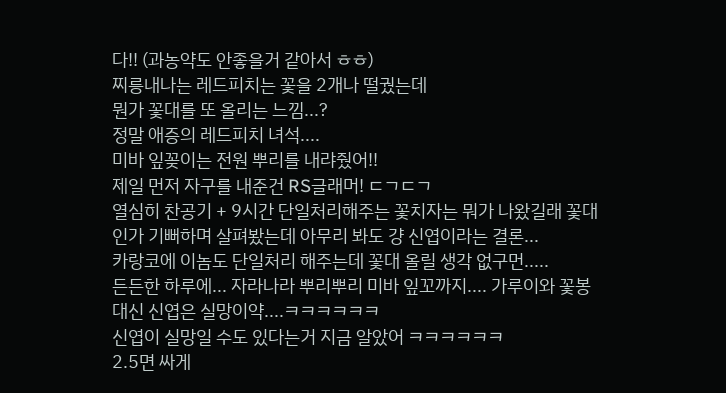다!! (과농약도 안좋을거 같아서 ㅎㅎ)
찌릉내나는 레드피치는 꽃을 2개나 떨궜는데
뭔가 꽃대를 또 올리는 느낌...?
정말 애증의 레드피치 녀석....
미바 잎꽂이는 전원 뿌리를 내랴줬어!!
제일 먼저 자구를 내준건 RS글래머! ㄷㄱㄷㄱ
열심히 찬공기 + 9시간 단일처리해주는 꽃치자는 뭐가 나왔길래 꽃대인가 기뻐하며 살펴봤는데 아무리 봐도 걍 신엽이라는 결론...
카랑코에 이놈도 단일처리 해주는데 꽃대 올릴 생각 없구먼.....
든든한 하루에... 자라나라 뿌리뿌리 미바 잎꼬까지.... 가루이와 꽃봉대신 신엽은 실망이약....ㅋㅋㅋㅋㅋㅋ
신엽이 실망일 수도 있다는거 지금 알았어 ㅋㅋㅋㅋㅋㅋ
2.5면 싸게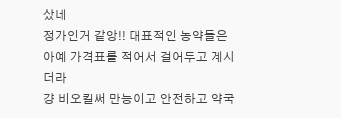샀네
정가인거 같앙!! 대표적인 농약들은 아예 가격표를 적어서 걸어두고 계시더라
걍 비오킬써 만능이고 안전하고 약국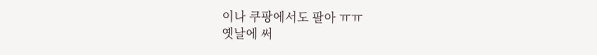이나 쿠팡에서도 팔아 ㅠㅠ
옛날에 써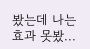봤는데 나는 효과 못봤...